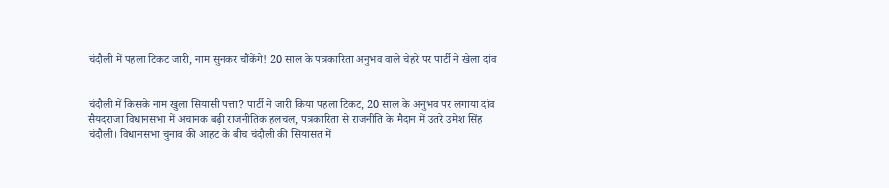चंदौली में पहला टिकट जारी, नाम सुनकर चौंकेंगे! 20 साल के पत्रकारिता अनुभव वाले चेहरे पर पार्टी ने खेला दांव


चंदौली में किसके नाम खुला सियासी पत्ता? पार्टी ने जारी किया पहला टिकट, 20 साल के अनुभव पर लगाया दांव
सैयदराजा विधानसभा में अचानक बढ़ी राजनीतिक हलचल, पत्रकारिता से राजनीति के मैदान में उतरे उमेश सिंह
चंदौली। विधानसभा चुनाव की आहट के बीच चंदौली की सियासत में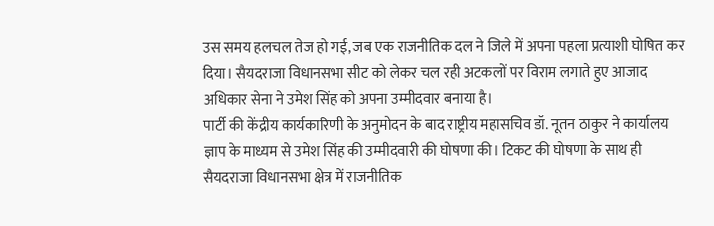उस समय हलचल तेज हो गई, जब एक राजनीतिक दल ने जिले में अपना पहला प्रत्याशी घोषित कर दिया। सैयदराजा विधानसभा सीट को लेकर चल रही अटकलों पर विराम लगाते हुए आजाद अधिकार सेना ने उमेश सिंह को अपना उम्मीदवार बनाया है।
पार्टी की केंद्रीय कार्यकारिणी के अनुमोदन के बाद राष्ट्रीय महासचिव डॉ. नूतन ठाकुर ने कार्यालय ज्ञाप के माध्यम से उमेश सिंह की उम्मीदवारी की घोषणा की। टिकट की घोषणा के साथ ही सैयदराजा विधानसभा क्षेत्र में राजनीतिक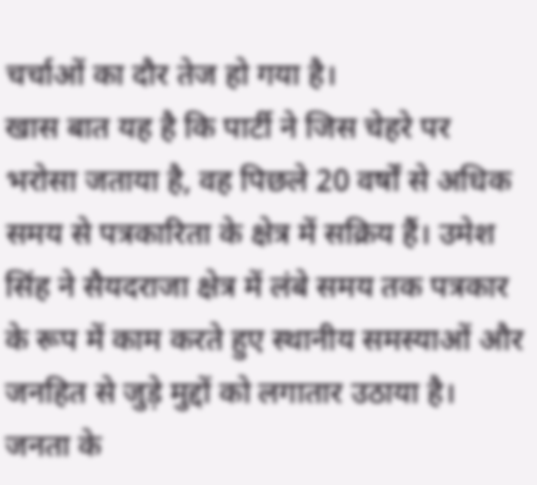चर्चाओं का दौर तेज हो गया है।
खास बात यह है कि पार्टी ने जिस चेहरे पर भरोसा जताया है, वह पिछले 20 वर्षों से अधिक समय से पत्रकारिता के क्षेत्र में सक्रिय हैं। उमेश सिंह ने सैयदराजा क्षेत्र में लंबे समय तक पत्रकार के रूप में काम करते हुए स्थानीय समस्याओं और जनहित से जुड़े मुद्दों को लगातार उठाया है।
जनता के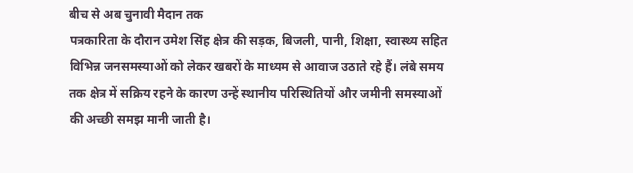बीच से अब चुनावी मैदान तक
पत्रकारिता के दौरान उमेश सिंह क्षेत्र की सड़क, बिजली, पानी, शिक्षा, स्वास्थ्य सहित विभिन्न जनसमस्याओं को लेकर खबरों के माध्यम से आवाज उठाते रहे हैं। लंबे समय तक क्षेत्र में सक्रिय रहने के कारण उन्हें स्थानीय परिस्थितियों और जमीनी समस्याओं की अच्छी समझ मानी जाती है।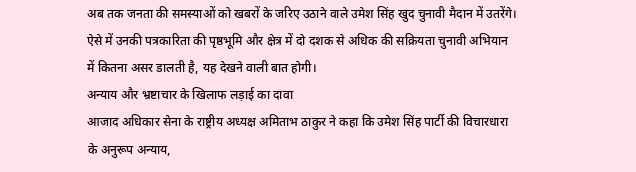अब तक जनता की समस्याओं को खबरों के जरिए उठाने वाले उमेश सिंह खुद चुनावी मैदान में उतरेंगे। ऐसे में उनकी पत्रकारिता की पृष्ठभूमि और क्षेत्र में दो दशक से अधिक की सक्रियता चुनावी अभियान में कितना असर डालती है, यह देखने वाली बात होगी।
अन्याय और भ्रष्टाचार के खिलाफ लड़ाई का दावा
आजाद अधिकार सेना के राष्ट्रीय अध्यक्ष अमिताभ ठाकुर ने कहा कि उमेश सिंह पार्टी की विचारधारा के अनुरूप अन्याय,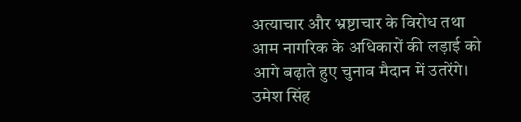अत्याचार और भ्रष्टाचार के विरोध तथा आम नागरिक के अधिकारों की लड़ाई को आगे बढ़ाते हुए चुनाव मैदान में उतरेंगे।
उमेश सिंह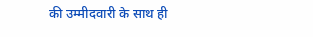की उम्मीदवारी के साथ ही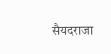सैयदराजा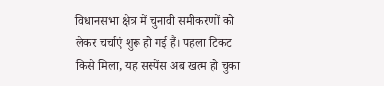विधानसभा क्षेत्र में चुनावी समीकरणों को लेकर चर्चाएं शुरू हो गई हैं। पहला टिकट किसे मिला, यह सस्पेंस अब खत्म हो चुका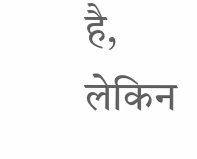है, लेकिन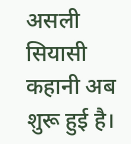असली सियासी कहानी अब शुरू हुई है।